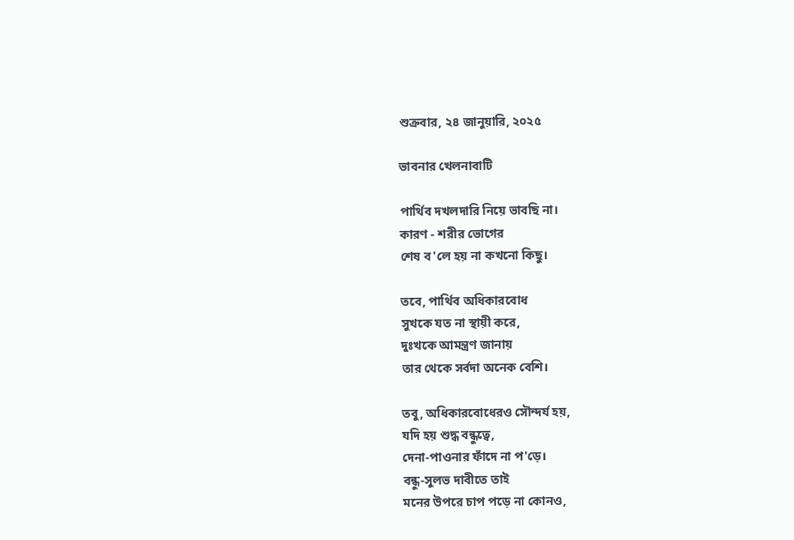শুক্রবার, ২৪ জানুয়ারি, ২০২৫

ভাবনার খেলনাবাটি

পার্থিব দখলদারি নিয়ে ভাবছি না।
কারণ - শরীর ভোগের
শেষ ব'লে হয় না কখনো কিছু।

তবে, পার্থিব অধিকারবোধ
সুখকে যত না স্থায়ী করে,
দুঃখকে আমন্ত্রণ জানায়
তার থেকে সর্বদা অনেক বেশি।

তবু, অধিকারবোধেরও সৌন্দর্য হয়,
যদি হয় শুদ্ধ বন্ধুত্বে,
দেনা-পাওনার ফাঁদে না প'ড়ে।
বন্ধু-সুলভ দাবীতে তাই
মনের উপরে চাপ পড়ে না কোনও,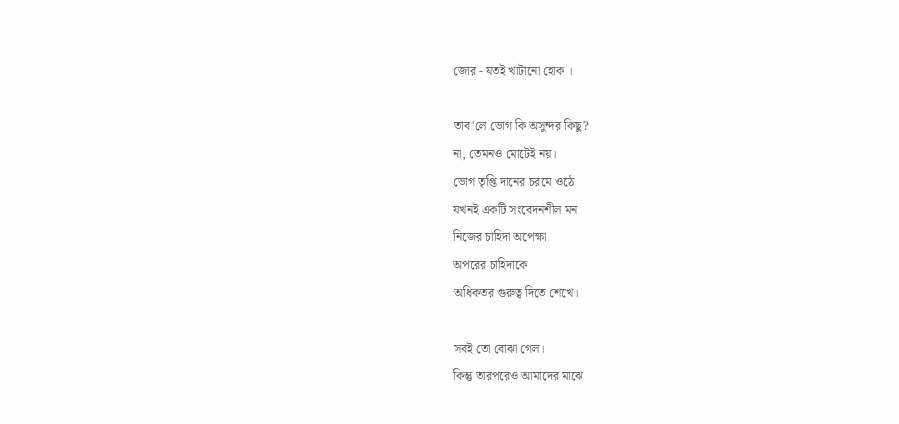জোর - যতই খাটানো হোক ।

তাব'লে ভোগ কি অসুন্দর কিছু?
না, তেমনও মোটেই নয়।
ভোগ তৃপ্তি দানের চরমে ওঠে
যখনই একটি সংবেদনশীল মন
নিজের চাহিদা অপেক্ষা
অপরের চাহিদাকে
অধিকতর গুরুত্ব দিতে শেখে।

সবই তো বোঝা গেল।
কিন্তু তারপরেও আমাদের মাঝে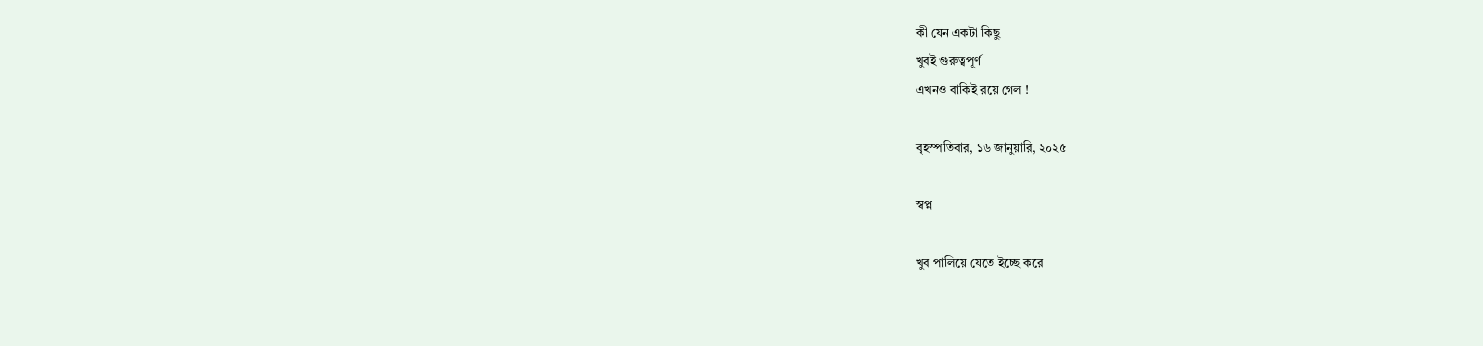কী যেন একটা কিছু
খুবই গুরুত্বপূর্ণ
এখনও বাকিই রয়ে গেল !

বৃহস্পতিবার, ১৬ জানুয়ারি, ২০২৫

স্বপ্ন

খুব পালিয়ে যেতে ইচ্ছে করে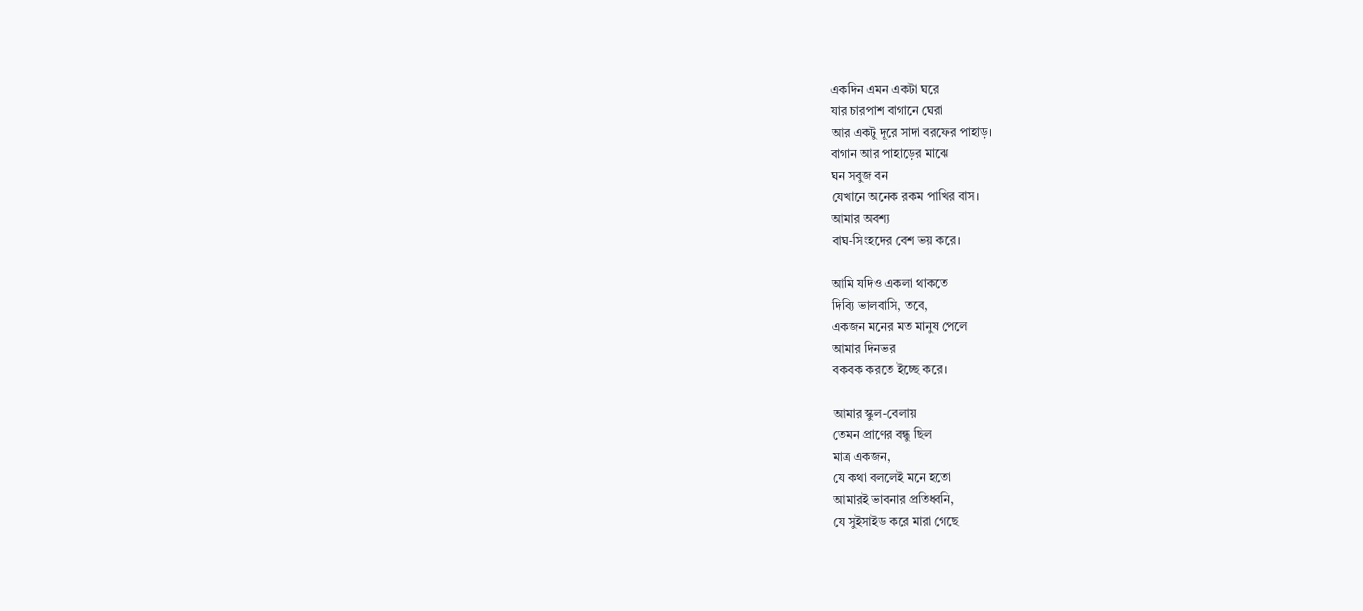একদিন এমন একটা ঘরে
যার চারপাশ বাগানে ঘেরা
আর একটু দূরে সাদা বরফের পাহাড়।
বাগান আর পাহাড়ের মাঝে
ঘন সবুজ বন
যেখানে অনেক রকম পাখির বাস।
আমার অবশ্য
বাঘ-সিংহদের বেশ ভয় করে।

আমি যদিও একলা থাকতে
দিব্যি ভালবাসি, তবে,
একজন মনের মত মানুষ পেলে
আমার দিনভর
বকবক করতে ইচ্ছে করে।

আমার স্কুল-বেলায়
তেমন প্রাণের বন্ধু ছিল
মাত্র একজন,
যে কথা বললেই মনে হতো
আমারই ভাবনার প্রতিধ্বনি,
যে সুইসাইড করে মারা গেছে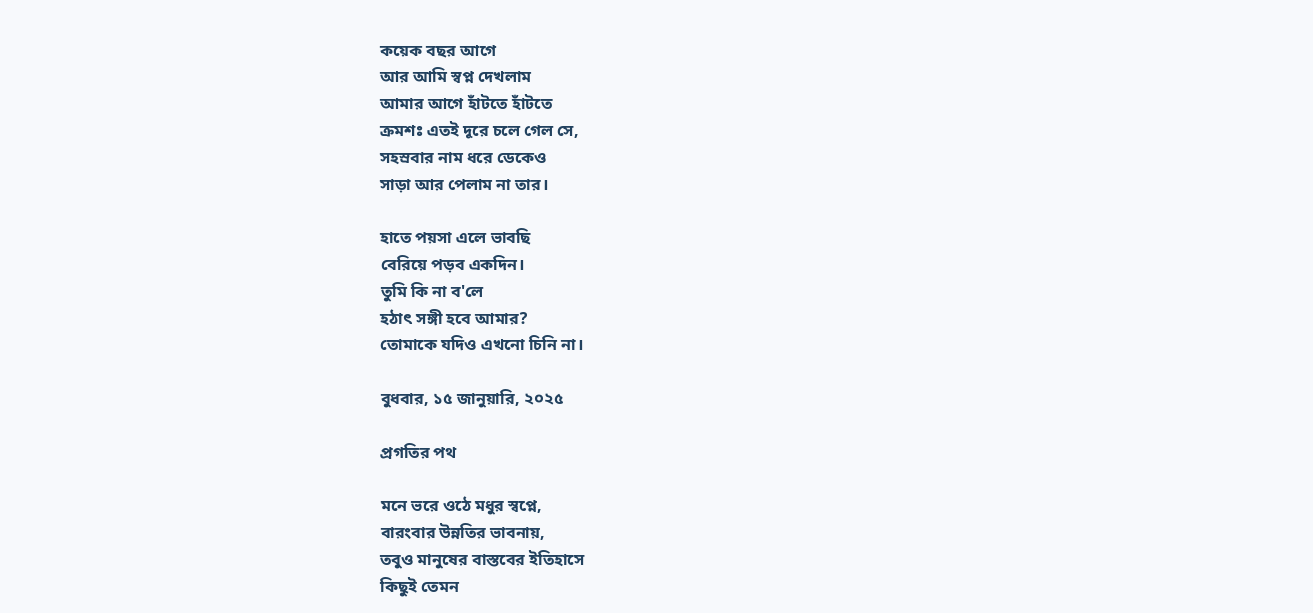কয়েক বছর আগে
আর আমি স্বপ্ন দেখলাম
আমার আগে হাঁটতে হাঁটতে
ক্রমশঃ এতই দূরে চলে গেল সে,
সহস্রবার নাম ধরে ডেকেও
সাড়া আর পেলাম না তার।

হাতে পয়সা এলে ভাবছি
বেরিয়ে পড়ব একদিন।
তুমি কি না ব'লে
হঠাৎ সঙ্গী হবে আমার?
তোমাকে যদিও এখনো চিনি না।

বুধবার, ১৫ জানুয়ারি, ২০২৫

প্রগতির পথ

মনে ভরে ওঠে মধুর স্বপ্নে,
বারংবার উন্নতির ভাবনায়,
তবুও মানুষের বাস্তবের ইতিহাসে
কিছুই তেমন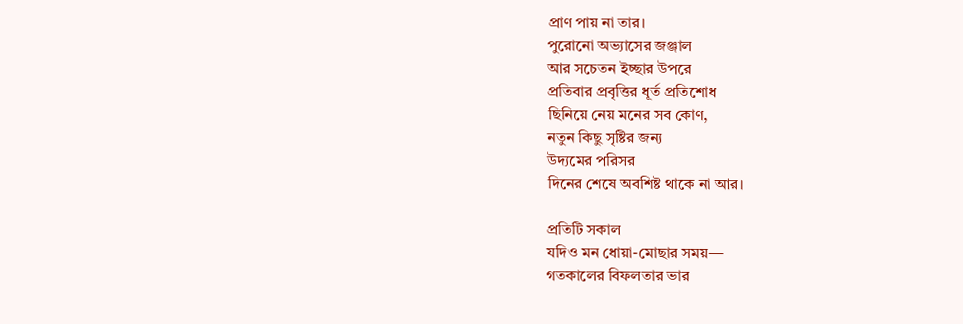প্রাণ পায় না তার।
পুরোনো অভ্যাসের জঞ্জাল
আর সচেতন ইচ্ছার উপরে
প্রতিবার প্রবৃত্তির ধূর্ত প্রতিশোধ
ছিনিয়ে নেয় মনের সব কোণ,
নতুন কিছু সৃষ্টির জন্য
উদ্যমের পরিসর
দিনের শেষে অবশিষ্ট থাকে না আর।

প্রতিটি সকাল
যদিও মন ধোয়া-মোছার সময়—
গতকালের বিফলতার ভার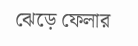ঝেড়ে ফেলার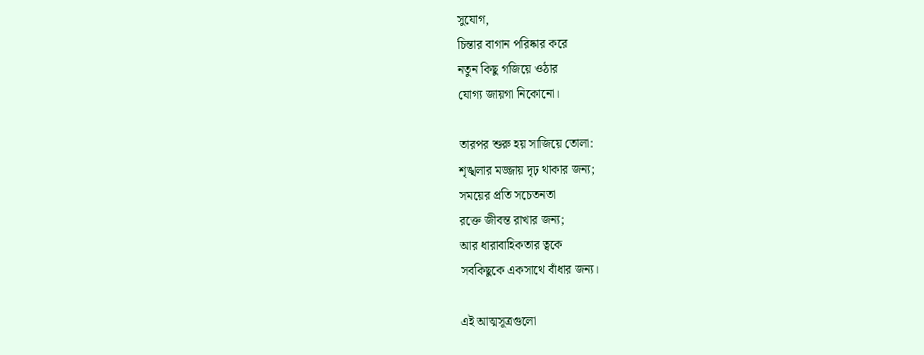সুযোগ,
চিন্তার বাগান পরিষ্কার করে
নতুন কিছু গজিয়ে ওঠার
যোগ্য জায়গা নিকোনো।

তারপর শুরু হয় সাজিয়ে তোলা:
শৃঙ্খলার মজ্জায় দৃঢ় থাকার জন্য;
সময়ের প্রতি সচেতনতা
রক্তে জীবন্ত রাখার জন্য;
আর ধারাবাহিকতার ত্বকে
সবকিছুকে একসাথে বাঁধার জন্য।

এই আত্মসূত্রগুলো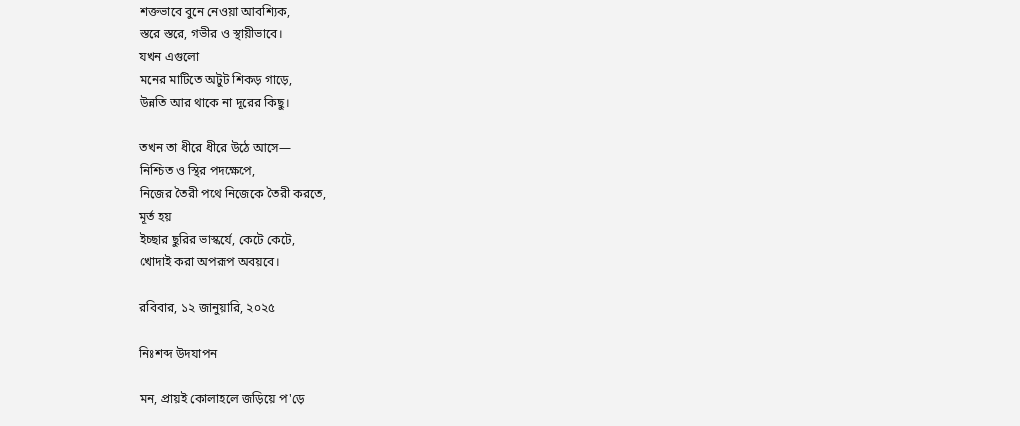শক্তভাবে বুনে নেওয়া আবশ্যিক,
স্তরে স্তরে, গভীর ও স্থায়ীভাবে।
যখন এগুলো
মনের মাটিতে অটুট শিকড় গাড়ে,
উন্নতি আর থাকে না দূরের কিছু।

তখন তা ধীরে ধীরে উঠে আসে—
নিশ্চিত ও স্থির পদক্ষেপে,
নিজের তৈরী পথে নিজেকে তৈরী করতে,
মূর্ত হয়
ইচ্ছার ছুরির ভাস্কর্যে, কেটে কেটে,
খোদাই করা অপরূপ অবয়বে।

রবিবার, ১২ জানুয়ারি, ২০২৫

নিঃশব্দ উদযাপন

মন, প্রায়ই কোলাহলে জড়িয়ে প'ড়ে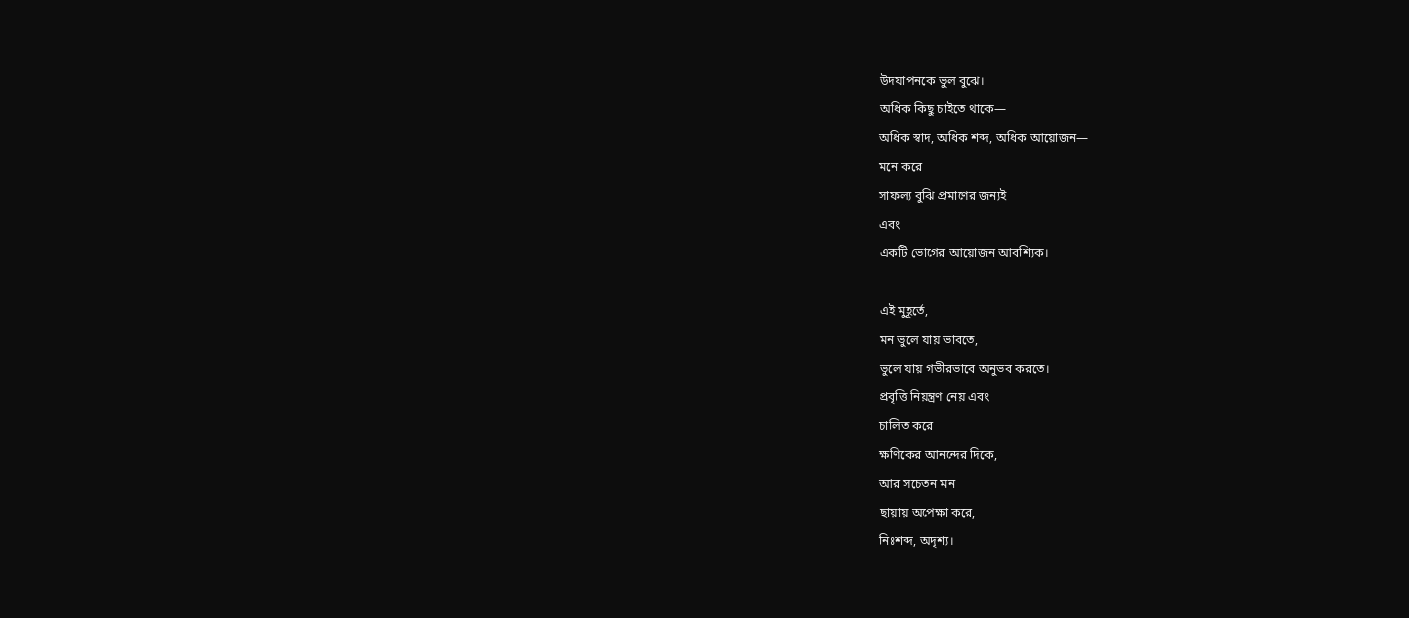উদযাপনকে ভুল বুঝে।
অধিক কিছু চাইতে থাকে—
অধিক স্বাদ, অধিক শব্দ, অধিক আয়োজন—
মনে করে
সাফল্য বুঝি প্রমাণের জন্যই
এবং
একটি ভোগের আয়োজন আবশ্যিক।

এই মুহূর্তে,
মন ভুলে যায় ভাবতে,
ভুলে যায় গভীরভাবে অনুভব করতে।
প্রবৃত্তি নিয়ন্ত্রণ নেয় এবং
চালিত করে
ক্ষণিকের আনন্দের দিকে,
আর সচেতন মন
ছায়ায় অপেক্ষা করে,
নিঃশব্দ, অদৃশ্য।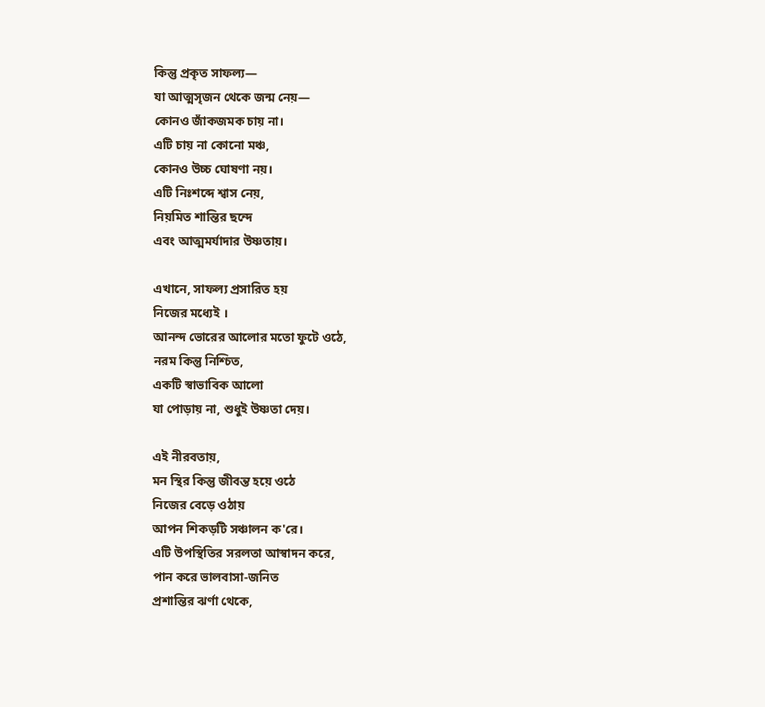কিন্তু প্রকৃত সাফল্য—
যা আত্মসৃজন থেকে জন্ম নেয়—
কোনও জাঁকজমক চায় না।
এটি চায় না কোনো মঞ্চ,
কোনও উচ্চ ঘোষণা নয়।
এটি নিঃশব্দে শ্বাস নেয়,
নিয়মিত শান্তির ছন্দে
এবং আত্মমর্যাদার উষ্ণতায়।

এখানে, সাফল্য প্রসারিত হয়
নিজের মধ্যেই ।
আনন্দ ভোরের আলোর মতো ফুটে ওঠে,
নরম কিন্তু নিশ্চিত,
একটি স্বাভাবিক আলো
যা পোড়ায় না, শুধুই উষ্ণতা দেয়।

এই নীরবতায়,
মন স্থির কিন্তু জীবন্ত হয়ে ওঠে
নিজের বেড়ে ওঠায়
আপন শিকড়টি সঞ্চালন ক'রে।
এটি উপস্থিতির সরলতা আস্বাদন করে,
পান করে ভালবাসা-জনিত
প্রশান্তির ঝর্ণা থেকে,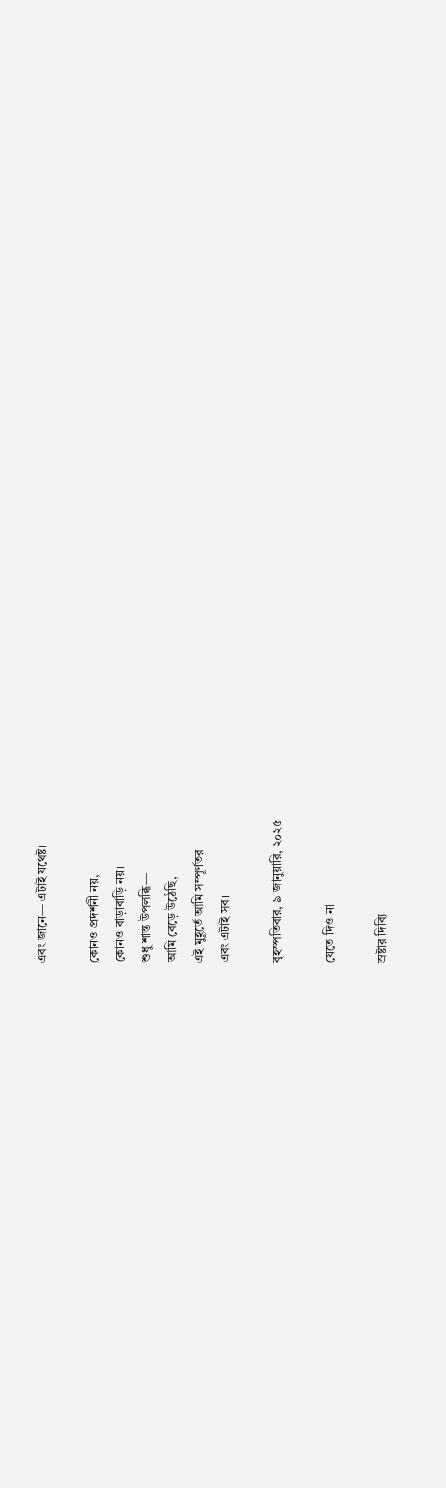এবং জানে— এটাই যথেষ্ট।

কোনও প্রদর্শনী নয়,
কোনও বাড়াবাড়ি নয়।
শুধু শান্ত উপলব্ধি—
আমি বেড়ে উঠেছি,
এই মুহূর্তে আমি সম্পূর্ণতর
এবং এটাই সব।

বৃহস্পতিবার, ৯ জানুয়ারি, ২০২৫

যেতে দিও না

স্রষ্টার দিব্যি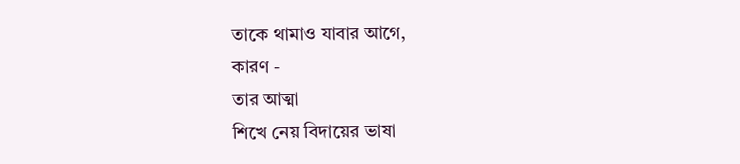তাকে থামাও যাবার আগে,
কারণ -
তার আত্মা
শিখে নেয় বিদায়ের ভাষা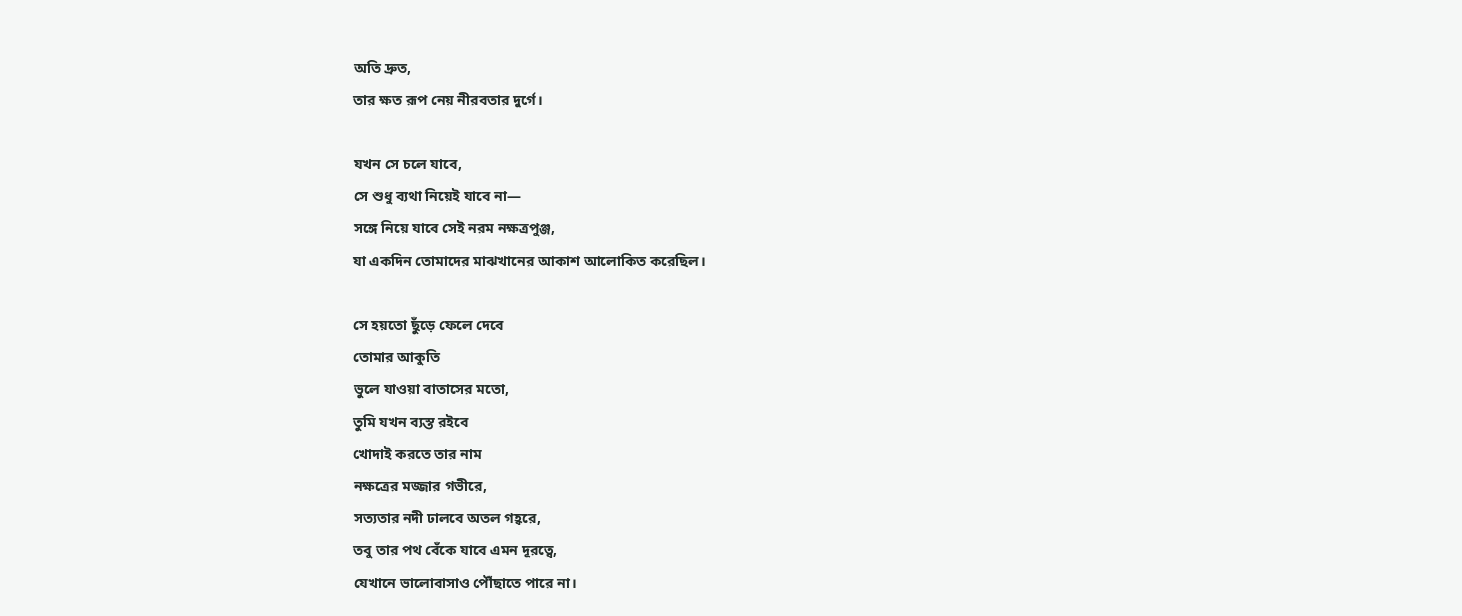অতি দ্রুত,
তার ক্ষত রূপ নেয় নীরবতার দুর্গে।

যখন সে চলে যাবে,
সে শুধু ব্যথা নিয়েই যাবে না—
সঙ্গে নিয়ে যাবে সেই নরম নক্ষত্রপুঞ্জ,
যা একদিন তোমাদের মাঝখানের আকাশ আলোকিত করেছিল।

সে হয়তো ছুঁড়ে ফেলে দেবে
তোমার আকুতি
ভুলে যাওয়া বাতাসের মতো,
তুমি যখন ব্যস্ত রইবে
খোদাই করতে তার নাম
নক্ষত্রের মজ্জার গভীরে,
সত্যতার নদী ঢালবে অতল গহ্বরে,
তবু তার পথ বেঁকে যাবে এমন দূরত্বে,
যেখানে ভালোবাসাও পৌঁছাতে পারে না।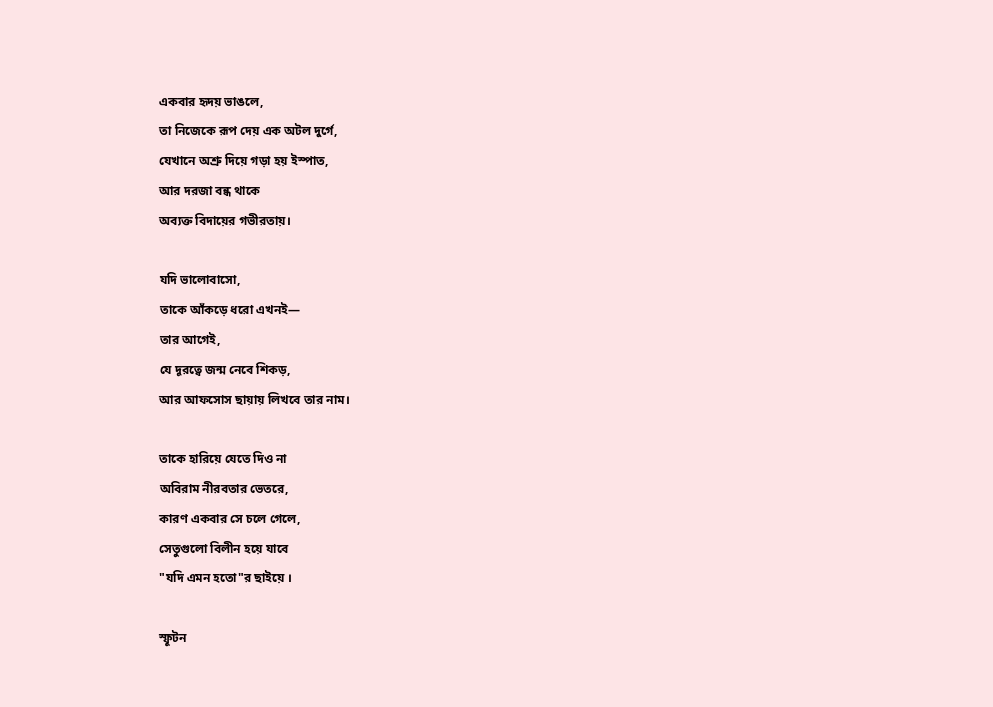একবার হৃদয় ভাঙলে,
তা নিজেকে রূপ দেয় এক অটল দুর্গে,
যেখানে অশ্রু দিয়ে গড়া হয় ইস্পাত,
আর দরজা বন্ধ থাকে
অব্যক্ত বিদায়ের গভীরতায়।

যদি ভালোবাসো,
তাকে আঁকড়ে ধরো এখনই—
তার আগেই,
যে দূরত্বে জন্ম নেবে শিকড়,
আর আফসোস ছায়ায় লিখবে তার নাম।

তাকে হারিয়ে যেতে দিও না
অবিরাম নীরবতার ভেতরে,
কারণ একবার সে চলে গেলে,
সেতুগুলো বিলীন হয়ে যাবে
"যদি এমন হতো"র ছাইয়ে ।

স্ফূটন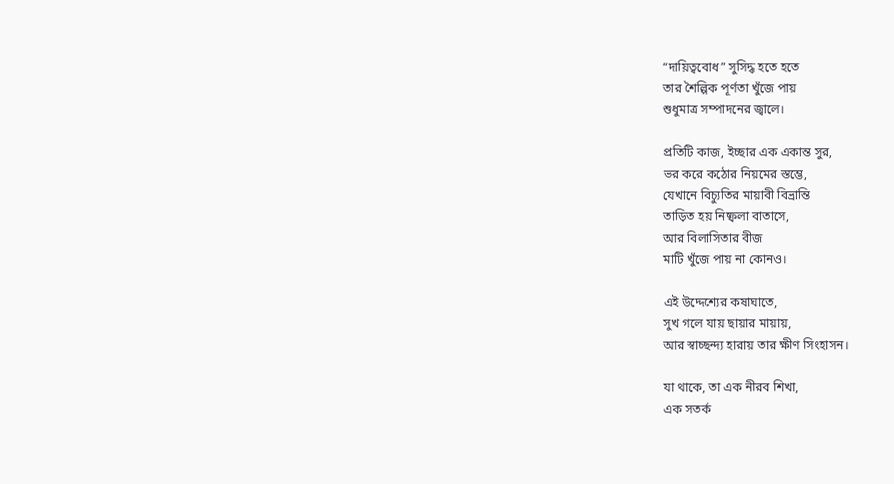“দায়িত্ববোধ” সুসিদ্ধ হতে হতে
তার শৈল্পিক পূর্ণতা খুঁজে পায়
শুধুমাত্র সম্পাদনের জ্বালে।

প্রতিটি কাজ, ইচ্ছার এক একান্ত সুর,
ভর করে কঠোর নিয়মের স্তম্ভে,
যেখানে বিচ্যুতির মায়াবী বিভ্রান্তি
তাড়িত হয় নিষ্ফলা বাতাসে,
আর বিলাসিতার বীজ
মাটি খুঁজে পায় না কোনও।

এই উদ্দেশ্যের কষাঘাতে,
সুখ গলে যায় ছায়ার মায়ায়,
আর স্বাচ্ছন্দ্য হারায় তার ক্ষীণ সিংহাসন।

যা থাকে, তা এক নীরব শিখা,
এক সতর্ক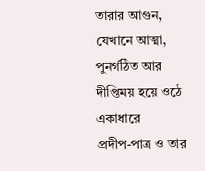তারার আগুন,
যেখানে আত্মা, পুনর্গঠিত আর দীপ্তিময় হয়ে ওঠে
একাধারে
প্রদীপ-পাত্র ও তার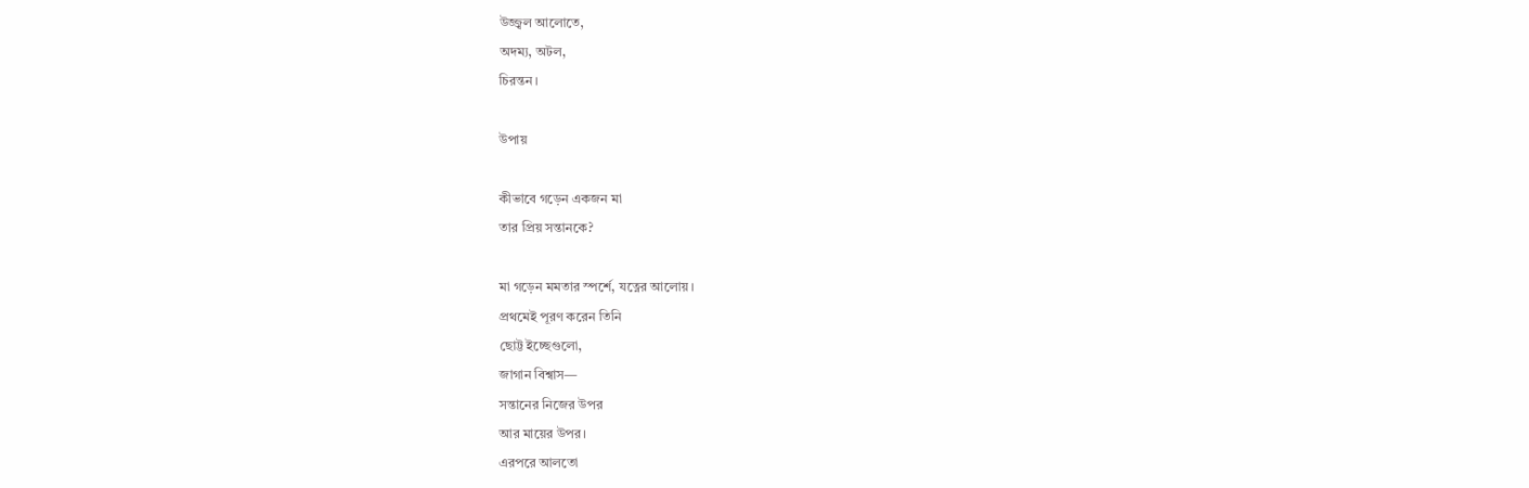উজ্জ্বল আলোতে,
অদম্য, অটল,
চিরন্তন।

উপায়

কীভাবে গড়েন একজন মা
তার প্রিয় সন্তানকে?

মা গড়েন মমতার স্পর্শে, যত্নের আলোয়।
প্রথমেই পূরণ করেন তিনি
ছোট্ট ইচ্ছেগুলো,
জাগান বিশ্বাস—
সন্তানের নিজের উপর
আর মায়ের উপর।
এরপরে আলতো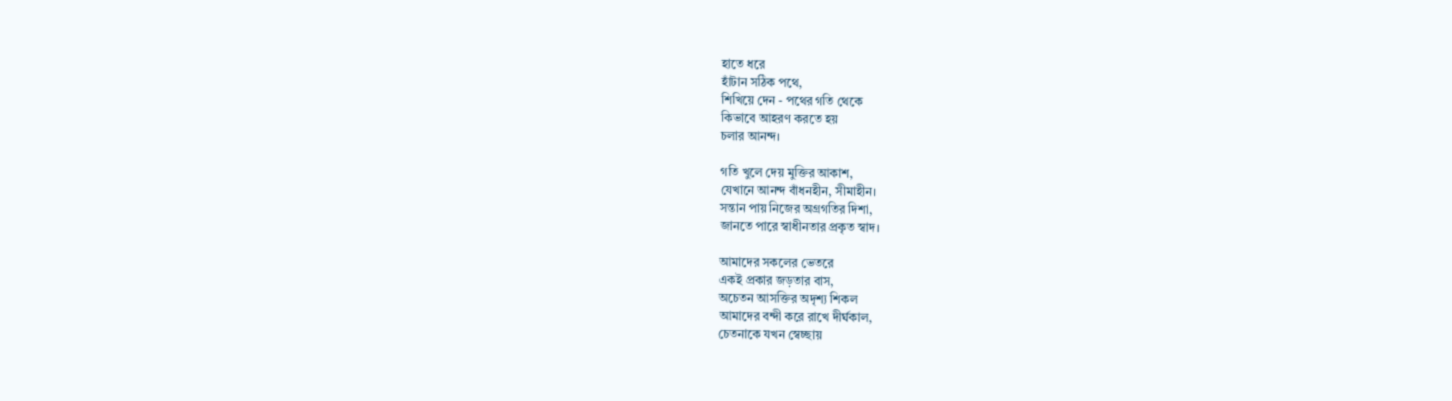হাতে ধরে
হাঁটান সঠিক পথে,
শিখিয়ে দেন - পথের গতি থেকে
কিভাবে আহরণ করতে হয়
চলার আনন্দ।

গতি খুলে দেয় মুক্তির আকাশ,
যেখানে আনন্দ বাঁধনহীন, সীমাহীন।
সন্তান পায় নিজের অগ্রগতির দিশা,
জানতে পারে স্বাধীনতার প্রকৃত স্বাদ।

আমাদের সকলের ভেতরে
একই প্রকার জড়তার বাস,
অচেতন আসক্তির অদৃশ্য শিকল
আমাদের বন্দী করে রাখে দীর্ঘকাল,
চেতনাকে যখন স্বেচ্ছায়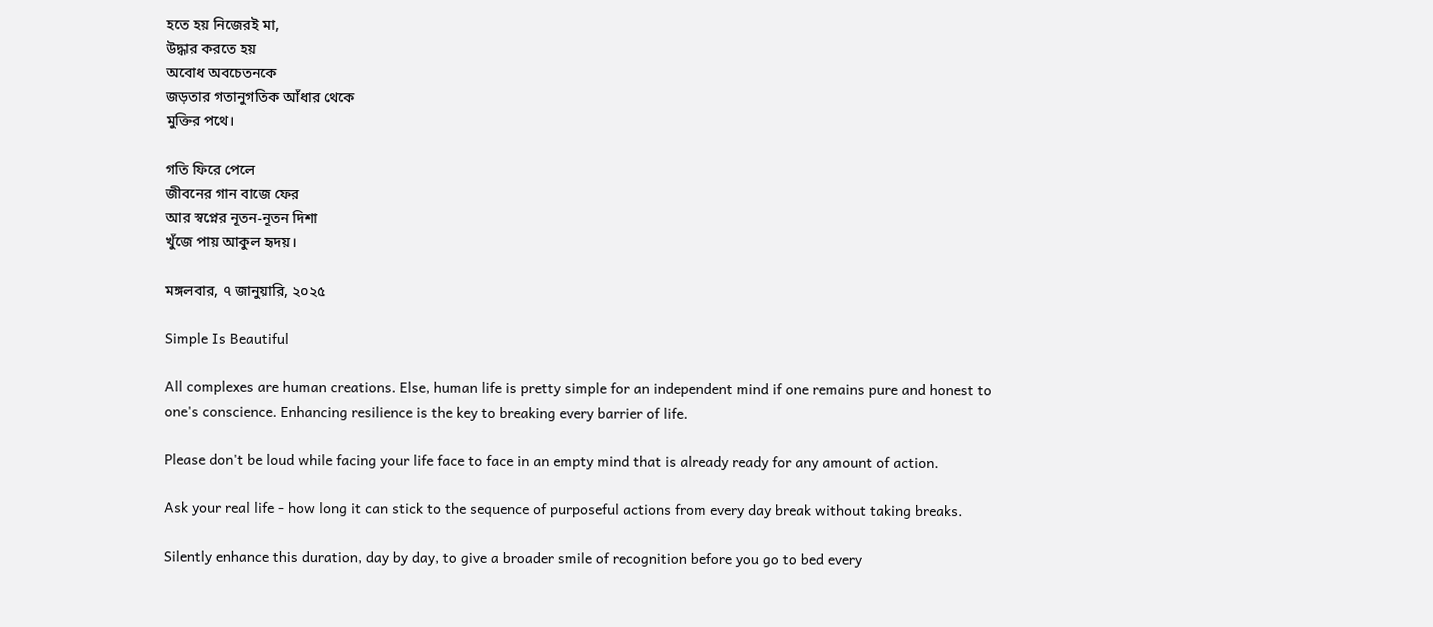হতে হয় নিজেরই মা,
উদ্ধার করতে হয়
অবোধ অবচেতনকে
জড়তার গতানুগতিক আঁধার থেকে
মুক্তির পথে।

গতি ফিরে পেলে
জীবনের গান বাজে ফের
আর স্বপ্নের নূতন-নূতন দিশা
খুঁজে পায় আকুল হৃদয়।

মঙ্গলবার, ৭ জানুয়ারি, ২০২৫

Simple Is Beautiful

All complexes are human creations. Else, human life is pretty simple for an independent mind if one remains pure and honest to one's conscience. Enhancing resilience is the key to breaking every barrier of life.

Please don't be loud while facing your life face to face in an empty mind that is already ready for any amount of action.

Ask your real life - how long it can stick to the sequence of purposeful actions from every day break without taking breaks.

Silently enhance this duration, day by day, to give a broader smile of recognition before you go to bed every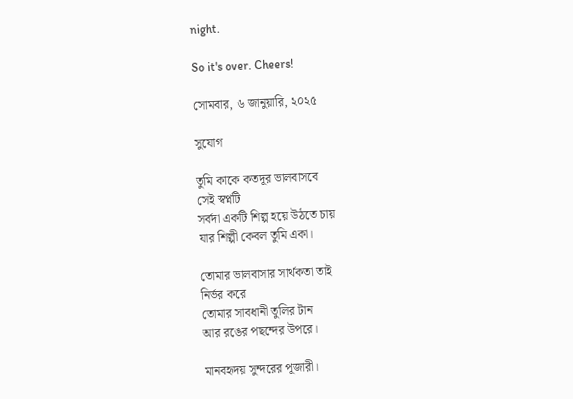night.

So it's over. Cheers!

সোমবার, ৬ জানুয়ারি, ২০২৫

সুযোগ

তুমি কাকে কতদূর ভালবাসবে
সেই স্বপ্নটি
সর্বদা একটি শিল্প হয়ে উঠতে চায়
যার শিল্পী কেবল তুমি একা।

তোমার ভালবাসার সার্থকতা তাই
নির্ভর করে
তোমার সাবধানী তুলির টান
আর রঙের পছন্দের উপরে।

মানবহৃদয় সুন্দরের পূজারী।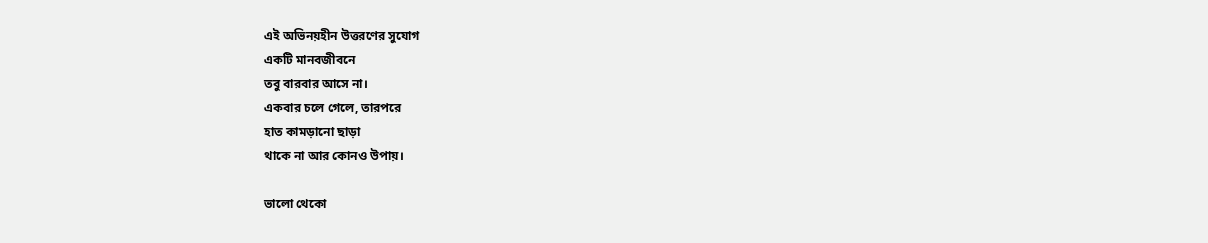এই অভিনয়হীন উত্তরণের সুযোগ
একটি মানবজীবনে
তবু বারবার আসে না।
একবার চলে গেলে, তারপরে
হাত কামড়ানো ছাড়া
থাকে না আর কোনও উপায়।

ভালো থেকো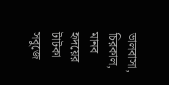ভালবাসা, চিরকাল,
মানব হৃদয়ের টাটকা সবুজে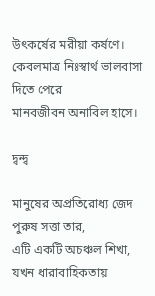উৎকর্ষের মরীয়া কর্ষণে।
কেবলমাত্র নিঃস্বার্থ ভালবাসা
দিতে পেরে
মানবজীবন অনাবিল হাসে।

দ্বন্দ্ব

মানুষের অপ্রতিরোধ্য জেদ
পুরুষ সত্তা তার,
এটি একটি অচঞ্চল শিখা,
যখন ধারাবাহিকতায়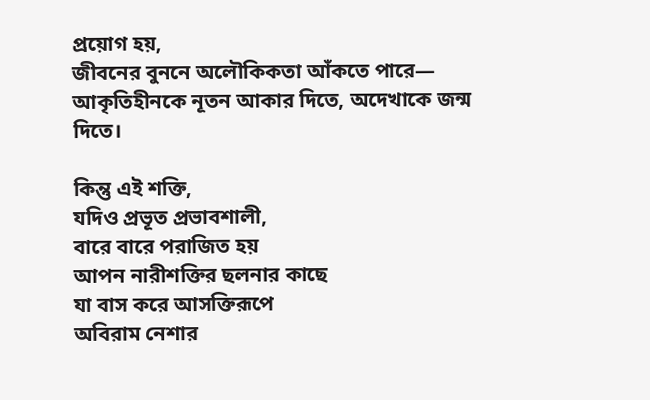প্রয়োগ হয়,
জীবনের বুননে অলৌকিকতা আঁকতে পারে—
আকৃতিহীনকে নূতন আকার দিতে, অদেখাকে জন্ম দিতে।

কিন্তু এই শক্তি,
যদিও প্রভূত প্রভাবশালী,
বারে বারে পরাজিত হয়
আপন নারীশক্তির ছলনার কাছে
যা বাস করে আসক্তিরূপে
অবিরাম নেশার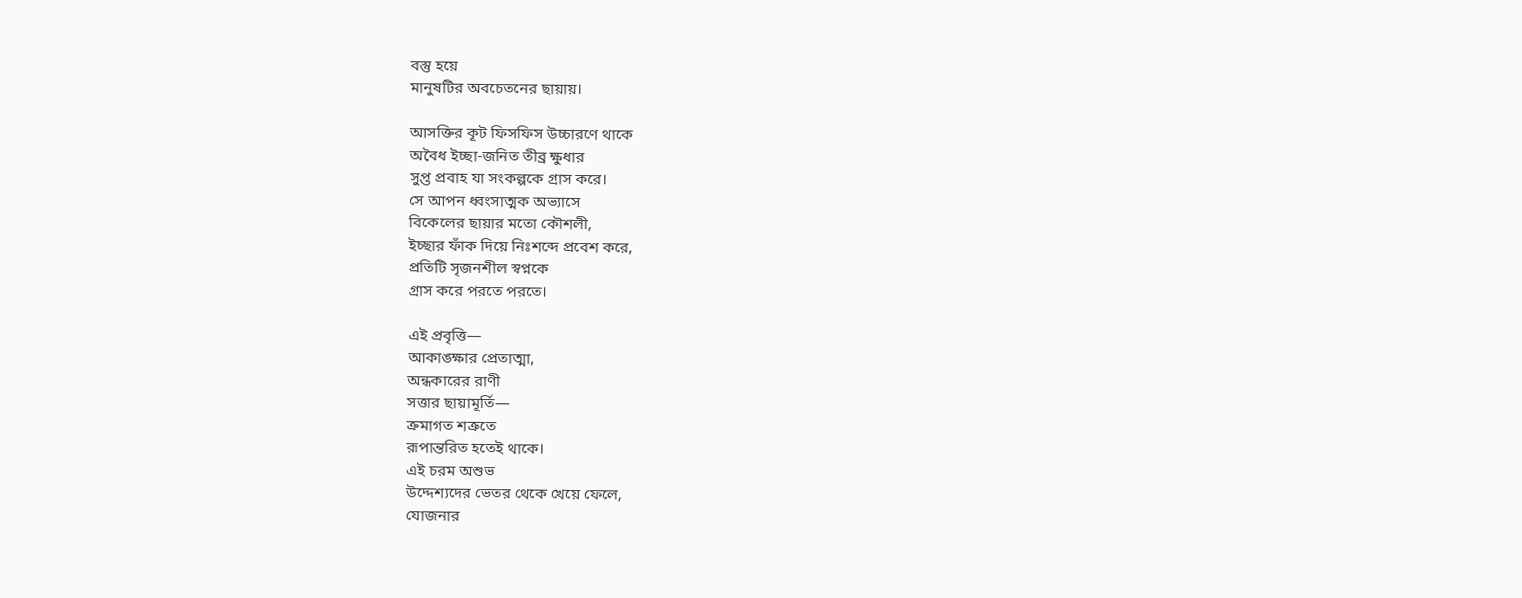বস্তু হয়ে
মানুষটির অবচেতনের ছায়ায়।

আসক্তির কূট ফিসফিস উচ্চারণে থাকে
অবৈধ ইচ্ছা-জনিত তীব্র ক্ষুধার
সুপ্ত প্রবাহ যা সংকল্পকে গ্রাস করে।
সে আপন ধ্বংসাত্মক অভ্যাসে
বিকেলের ছায়ার মতো কৌশলী,
ইচ্ছার ফাঁক দিয়ে নিঃশব্দে প্রবেশ করে,
প্রতিটি সৃজনশীল স্বপ্নকে
গ্রাস করে পরতে পরতে।

এই প্রবৃত্তি—
আকাঙ্ক্ষার প্রেতাত্মা,
অন্ধকারের রাণী
সত্তার ছায়ামূর্তি—
ক্রমাগত শত্রুতে
রূপান্তরিত হতেই থাকে।
এই চরম অশুভ
উদ্দেশ্যদের ভেতর থেকে খেয়ে ফেলে,
যোজনার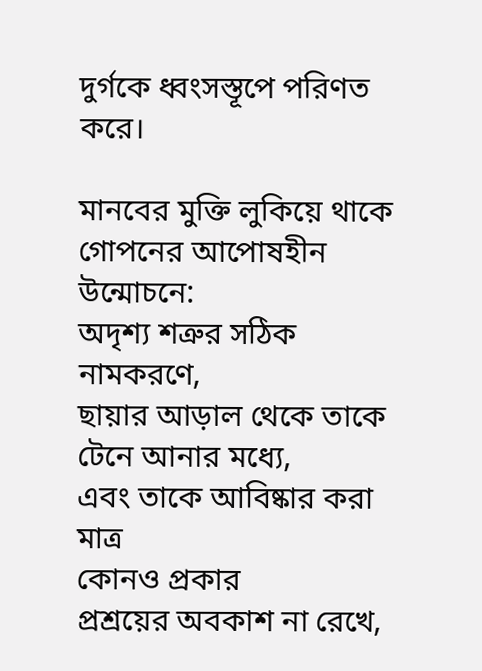দুর্গকে ধ্বংসস্তূপে পরিণত করে।

মানবের মুক্তি লুকিয়ে থাকে
গোপনের আপোষহীন উন্মোচনে:
অদৃশ্য শত্রুর সঠিক নামকরণে,
ছায়ার আড়াল থেকে তাকে টেনে আনার মধ্যে,
এবং তাকে আবিষ্কার করা মাত্র
কোনও প্রকার
প্রশ্রয়ের অবকাশ না রেখে,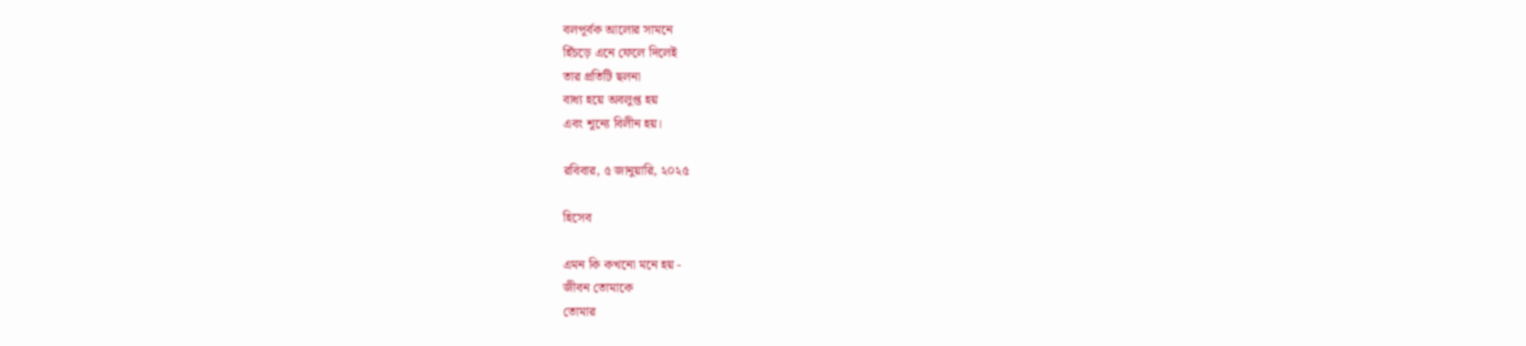বলপূর্বক আলোর সামনে
হিঁচড়ে এনে ফেলে দিলেই
তার প্রতিটি ছলনা
বাধ্য হয়ে অবলুপ্ত হয়
এবং শূন্যে বিলীন হয়।

রবিবার, ৫ জানুয়ারি, ২০২৫

হিসেব

এমন কি কখনো মনে হয় -
জীবন তোমাকে
তোমার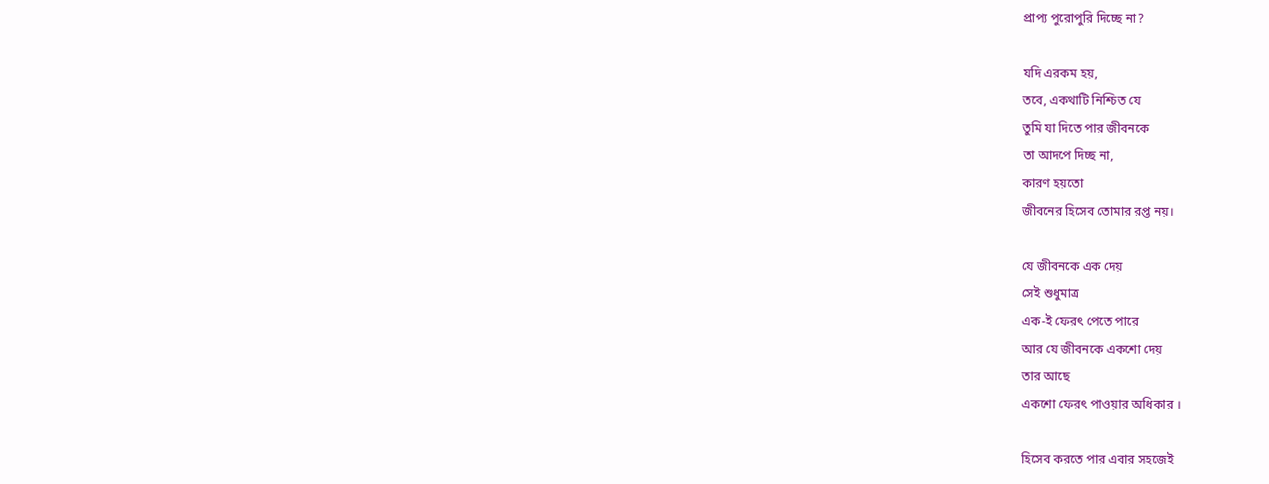প্রাপ্য পুরোপুরি দিচ্ছে না?

যদি এরকম হয়,
তবে, একথাটি নিশ্চিত যে
তুমি যা দিতে পার জীবনকে
তা আদপে দিচ্ছ না,
কারণ হয়তো
জীবনের হিসেব তোমার রপ্ত নয়।

যে জীবনকে এক দেয়
সেই শুধুমাত্র
এক-ই ফেরৎ পেতে পারে
আর যে জীবনকে একশো দেয়
তার আছে
একশো ফেরৎ পাওয়ার অধিকার ।

হিসেব করতে পার এবার সহজেই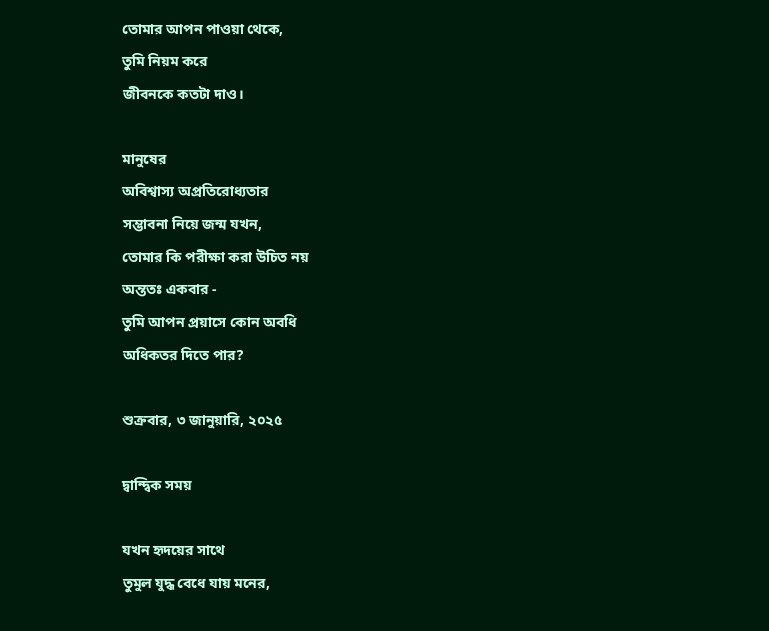তোমার আপন পাওয়া থেকে,
তুমি নিয়ম করে
জীবনকে কতটা দাও।

মানুষের
অবিশ্বাস্য অপ্রতিরোধ্যতার
সম্ভাবনা নিয়ে জন্ম যখন,
তোমার কি পরীক্ষা করা উচিত নয়
অন্ততঃ একবার -
তুমি আপন প্রয়াসে কোন অবধি
অধিকতর দিতে পার?

শুক্রবার, ৩ জানুয়ারি, ২০২৫

দ্বান্দ্বিক সময়

যখন হৃদয়ের সাথে
তুমুল যুদ্ধ বেধে যায় মনের,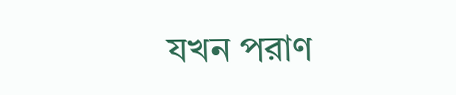যখন পরাণ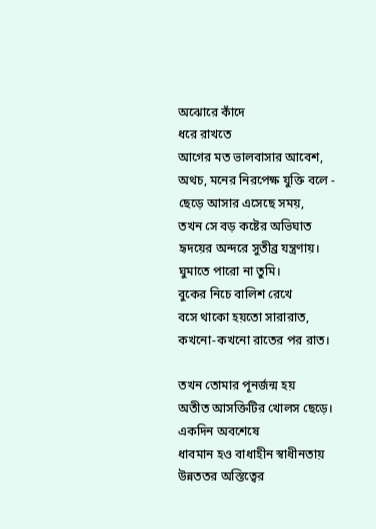অঝোরে কাঁদে
ধরে রাখতে
আগের মত ভালবাসার আবেশ,
অথচ, মনের নিরপেক্ষ যুক্তি বলে -
ছেড়ে আসার এসেছে সময়,
তখন সে বড় কষ্টের অভিঘাত
হৃদয়ের অন্দরে সুতীব্র যন্ত্রণায়।
ঘুমাতে পারো না তুমি।
বুকের নিচে বালিশ রেখে
বসে থাকো হয়তো সারারাত,
কখনো-কখনো রাতের পর রাত।

তখন তোমার পূনর্জন্ম হয়
অতীত আসক্তিটির খোলস ছেড়ে।
একদিন অবশেষে
ধাবমান হও বাধাহীন স্বাধীনতায়
উন্নততর অস্তিত্বের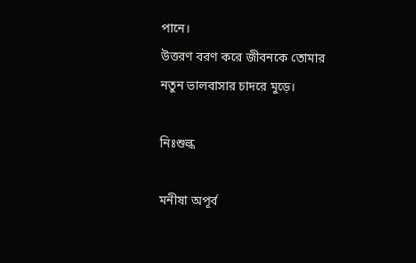পানে।
উত্তরণ বরণ করে জীবনকে তোমার
নতুন ভালবাসার চাদরে মুড়ে।

নিঃশুল্ক

মনীষা অপূর্ব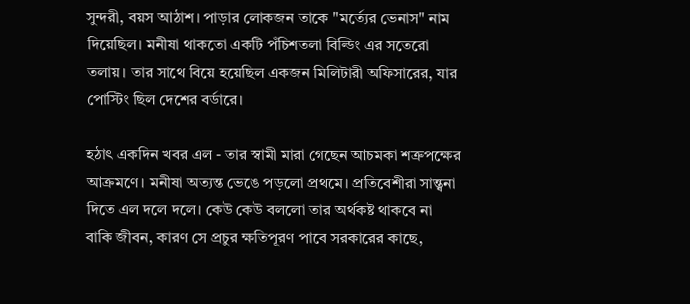সুন্দরী, বয়স আঠাশ। পাড়ার লোকজন তাকে "মর্ত্যের ভেনাস" নাম দিয়েছিল। মনীষা থাকতো একটি পঁচিশতলা বিল্ডিং এর সতেরো তলায়। তার সাথে বিয়ে হয়েছিল একজন মিলিটারী অফিসারের, যার পোস্টিং ছিল দেশের বর্ডারে।

হঠাৎ একদিন খবর এল - তার স্বামী মারা গেছেন আচমকা শত্রুপক্ষের আক্রমণে। মনীষা অত্যন্ত ভেঙে পড়লো প্রথমে। প্রতিবেশীরা সান্ত্বনা দিতে এল দলে দলে। কেউ কেউ বললো তার অর্থকষ্ট থাকবে না বাকি জীবন, কারণ সে প্রচুর ক্ষতিপূরণ পাবে সরকারের কাছে,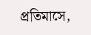প্রতিমাসে,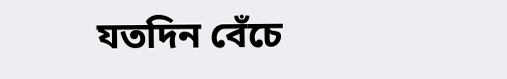যতদিন বেঁচে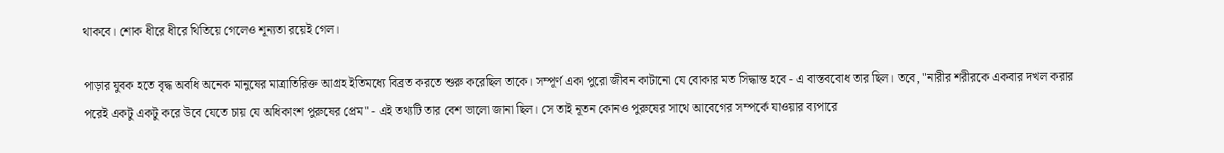থাকবে। শোক ধীরে ধীরে থিতিয়ে গেলেও শূন্যতা রয়েই গেল।

পাড়ার যুবক হতে বৃদ্ধ অবধি অনেক মানুষের মাত্রাতিরিক্ত আগ্রহ ইতিমধ্যে বিব্রত করতে শুরু করেছিল তাকে। সম্পূর্ণ একা পুরো জীবন কাটানো যে বোকার মত সিদ্ধান্ত হবে - এ বাস্তববোধ তার ছিল। তবে, "নারীর শরীরকে একবার দখল করার পরেই একটু একটু করে উবে যেতে চায় যে অধিকাংশ পুরুষের প্রেম" - এই তথ্যটি তার বেশ ভালো জানা ছিল। সে তাই নূতন কোনও পুরুষের সাথে আবেগের সম্পর্কে যাওয়ার ব্যপারে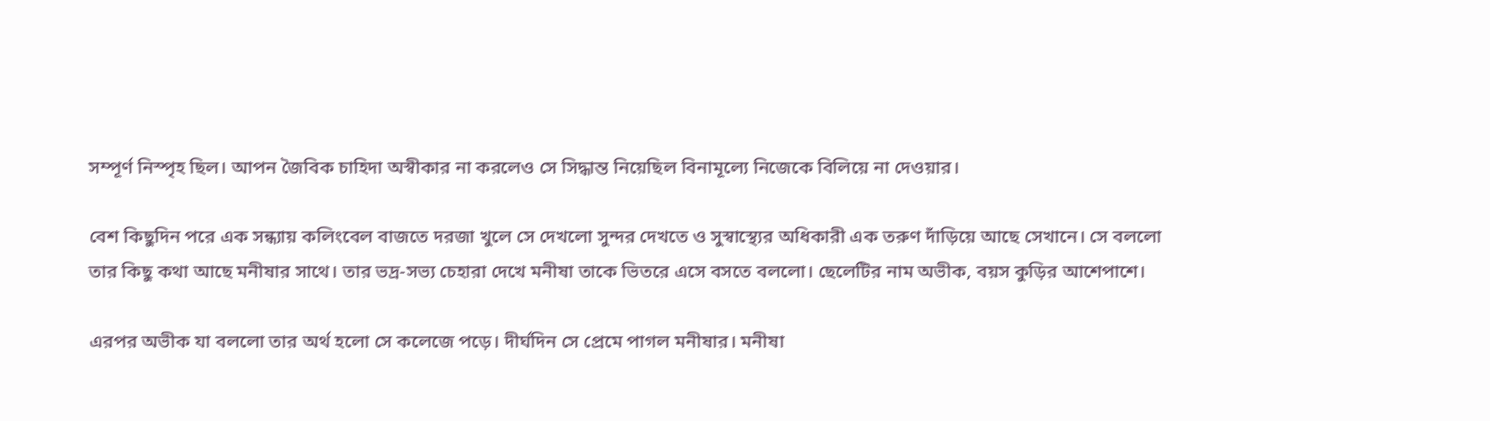সম্পূর্ণ নিস্পৃহ ছিল। আপন জৈবিক চাহিদা অস্বীকার না করলেও সে সিদ্ধান্ত নিয়েছিল বিনামূল্যে নিজেকে বিলিয়ে না দেওয়ার।

বেশ কিছুদিন পরে এক সন্ধ্যায় কলিংবেল বাজতে দরজা খুলে সে দেখলো সুন্দর দেখতে ও সুস্বাস্থ্যের অধিকারী এক তরুণ দাঁড়িয়ে আছে সেখানে। সে বললো তার কিছু কথা আছে মনীষার সাথে। তার ভদ্র-সভ্য চেহারা দেখে মনীষা তাকে ভিতরে এসে বসতে বললো। ছেলেটির নাম অভীক, বয়স কুড়ির আশেপাশে।

এরপর অভীক যা বললো তার অর্থ হলো সে কলেজে পড়ে। দীর্ঘদিন সে প্রেমে পাগল মনীষার। মনীষা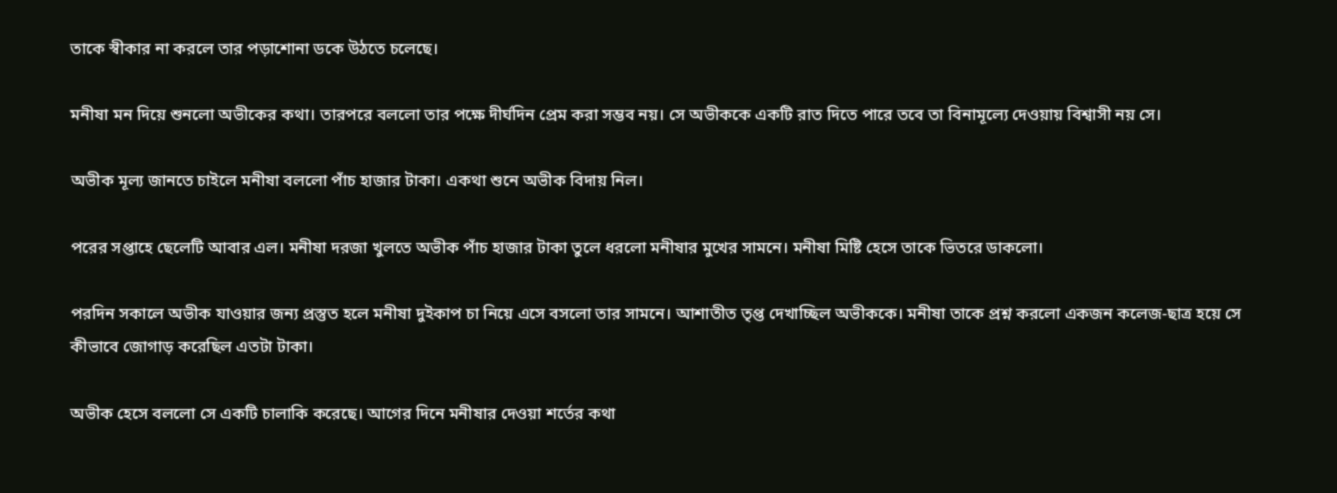তাকে স্বীকার না করলে তার পড়াশোনা ডকে উঠতে চলেছে।

মনীষা মন দিয়ে শুনলো অভীকের কথা। তারপরে বললো তার পক্ষে দীর্ঘদিন প্রেম করা সম্ভব নয়। সে অভীককে একটি রাত দিতে পারে তবে তা বিনামূল্যে দেওয়ায় বিশ্বাসী নয় সে।

অভীক মূল্য জানতে চাইলে মনীষা বললো পাঁচ হাজার টাকা। একথা শুনে অভীক বিদায় নিল।

পরের সপ্তাহে ছেলেটি আবার এল। মনীষা দরজা খুলতে অভীক পাঁচ হাজার টাকা তুলে ধরলো মনীষার মুখের সামনে। মনীষা মিষ্টি হেসে তাকে ভিতরে ডাকলো।

পরদিন সকালে অভীক যাওয়ার জন্য প্রস্তুত হলে মনীষা দুইকাপ চা নিয়ে এসে বসলো তার সামনে। আশাতীত তৃপ্ত দেখাচ্ছিল অভীককে। মনীষা তাকে প্রশ্ন করলো একজন কলেজ-ছাত্র হয়ে সে কীভাবে জোগাড় করেছিল এতটা টাকা।

অভীক হেসে বললো সে একটি চালাকি করেছে। আগের দিনে মনীষার দেওয়া শর্তের কথা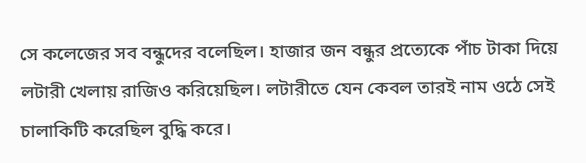সে কলেজের সব বন্ধুদের বলেছিল। হাজার জন বন্ধুর প্রত্যেকে পাঁচ টাকা দিয়ে লটারী খেলায় রাজিও করিয়েছিল। লটারীতে যেন কেবল তারই নাম ওঠে সেই চালাকিটি করেছিল বুদ্ধি করে।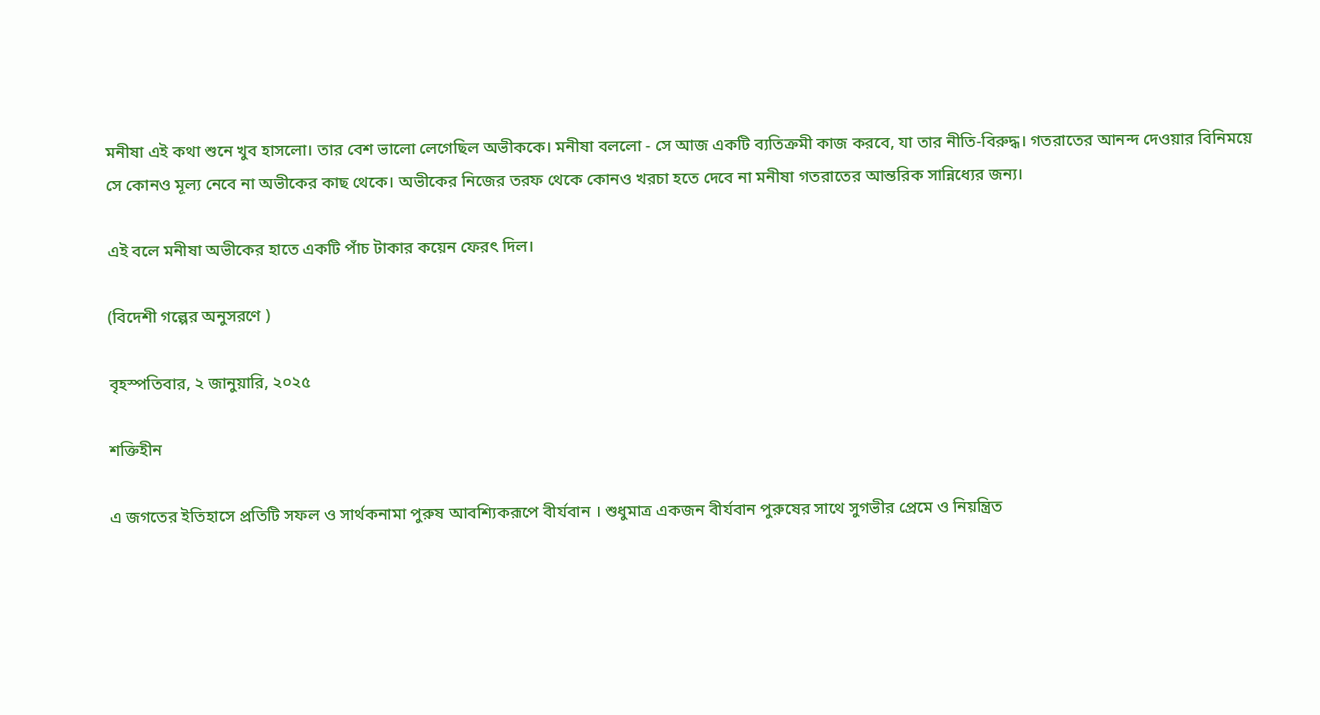মনীষা এই কথা শুনে খুব হাসলো। তার বেশ ভালো লেগেছিল অভীককে। মনীষা বললো - সে আজ একটি ব্যতিক্রমী কাজ করবে, যা তার নীতি-বিরুদ্ধ। গতরাতের আনন্দ দেওয়ার বিনিময়ে সে কোনও মূল্য নেবে না অভীকের কাছ থেকে। অভীকের নিজের তরফ থেকে কোনও খরচা হতে দেবে না মনীষা গতরাতের আন্তরিক সান্নিধ্যের জন্য।

এই বলে মনীষা অভীকের হাতে একটি পাঁচ টাকার কয়েন ফেরৎ দিল।

(বিদেশী গল্পের অনুসরণে )

বৃহস্পতিবার, ২ জানুয়ারি, ২০২৫

শক্তিহীন

এ জগতের ইতিহাসে প্রতিটি সফল ও সার্থকনামা পুরুষ আবশ্যিকরূপে বীর্যবান । শুধুমাত্র একজন বীর্যবান পুরুষের সাথে সুগভীর প্রেমে ও নিয়ন্ত্রিত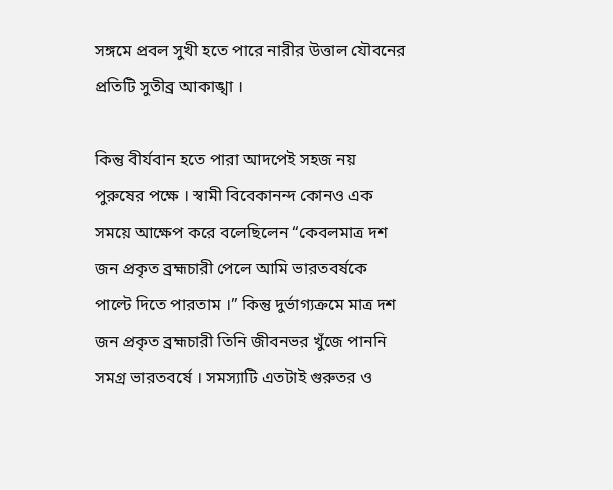সঙ্গমে প্রবল সুখী হতে পারে নারীর উত্তাল যৌবনের প্রতিটি সুতীব্র আকাঙ্খা ।

কিন্তু বীর্যবান হতে পারা আদপেই সহজ নয় পুরুষের পক্ষে । স্বামী বিবেকানন্দ কোনও এক সময়ে আক্ষেপ করে বলেছিলেন “কেবলমাত্র দশ জন প্রকৃত ব্রহ্মচারী পেলে আমি ভারতবর্ষকে পাল্টে দিতে পারতাম ।” কিন্তু দুর্ভাগ্যক্রমে মাত্র দশ জন প্রকৃত ব্রহ্মচারী তিনি জীবনভর খুঁজে পাননি সমগ্র ভারতবর্ষে । সমস্যাটি এতটাই গুরুতর ও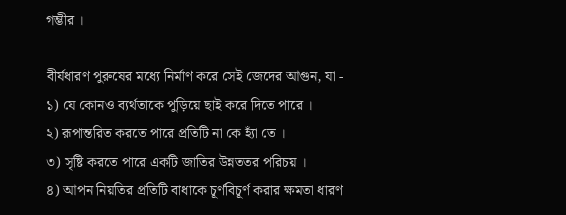গম্ভীর ।

বীর্যধারণ পুরুষের মধ্যে নির্মাণ করে সেই জেদের আগুন, যা -
১) যে কোনও ব্যর্থতাকে পুড়িয়ে ছাই করে দিতে পারে ।
২) রূপান্তরিত করতে পারে প্রতিটি না কে হ্যাঁ তে ।
৩) সৃষ্টি করতে পারে একটি জাতির উন্নততর পরিচয় ।
৪) আপন নিয়তির প্রতিটি বাধাকে চূর্ণবিচূর্ণ করার ক্ষমতা ধারণ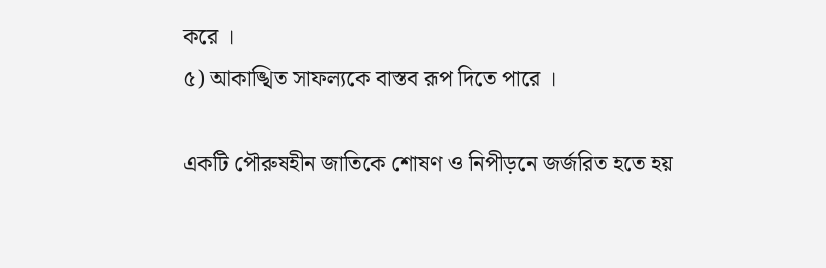করে ।
৫) আকাঙ্খিত সাফল্যকে বাস্তব রূপ দিতে পারে ।

একটি পৌরুষহীন জাতিকে শোষণ ও নিপীড়নে জর্জরিত হতে হয়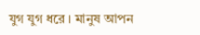যুগ যুগ ধরে । মানুষ আপন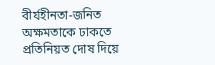বীর্যহীনতা-জনিত অক্ষমতাকে ঢাকতে  প্রতিনিয়ত দোষ দিয়ে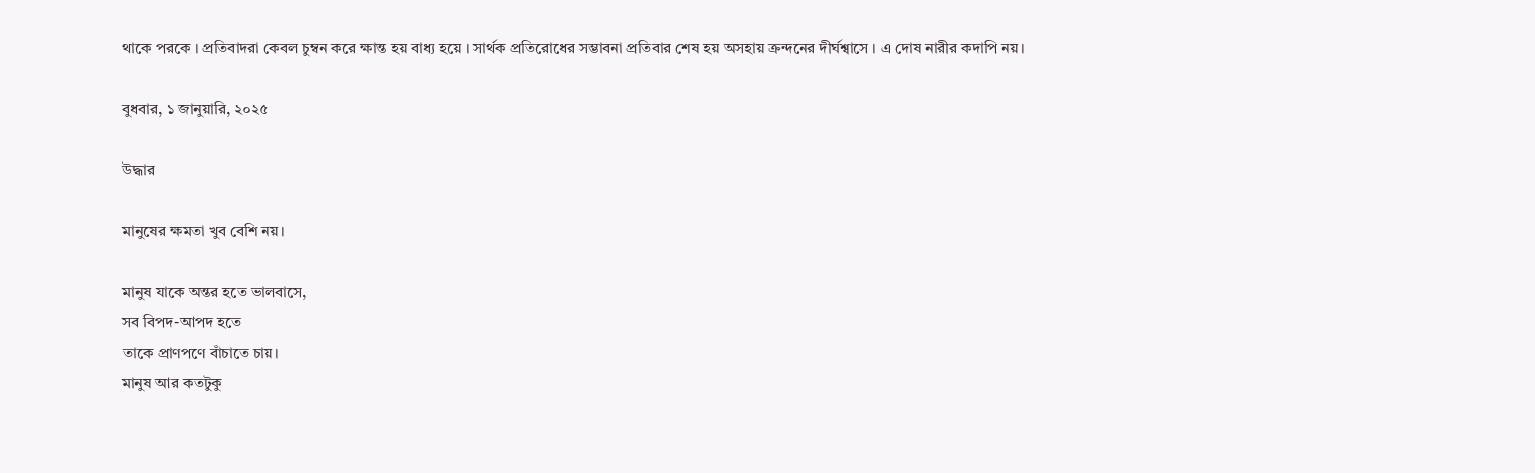থাকে পরকে । প্রতিবাদরা কেবল চুম্বন করে ক্ষান্ত হয় বাধ্য হয়ে । সার্থক প্রতিরোধের সম্ভাবনা প্রতিবার শেষ হয় অসহায় ক্রন্দনের দীর্ঘশ্বাসে । এ দোষ নারীর কদাপি নয়।

বুধবার, ১ জানুয়ারি, ২০২৫

উদ্ধার

মানুষের ক্ষমতা খুব বেশি নয়।

মানুষ যাকে অন্তর হতে ভালবাসে,
সব বিপদ-আপদ হতে
তাকে প্রাণপণে বাঁচাতে চায়।
মানুষ আর কতটুকু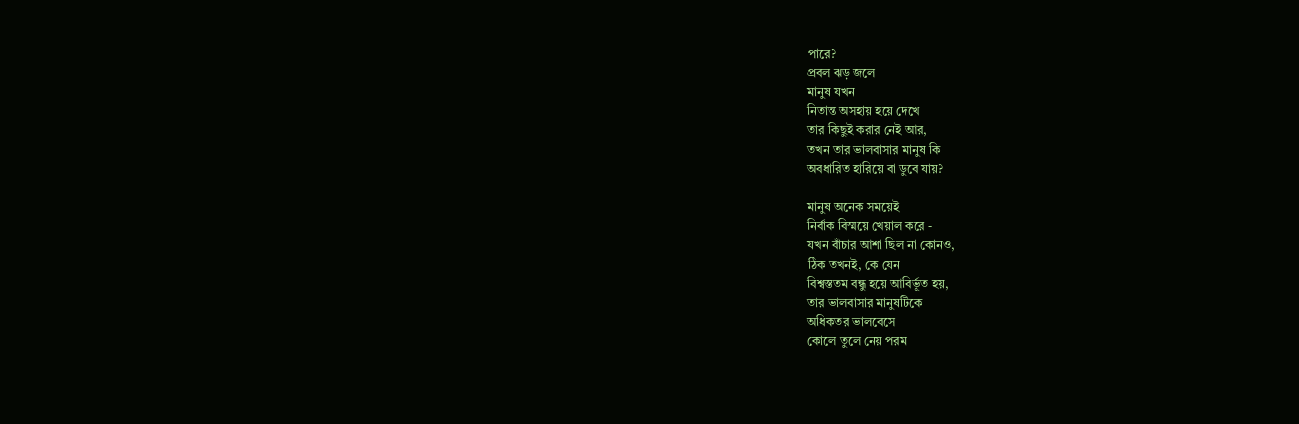পারে?
প্রবল ঝড় জলে
মানুষ যখন
নিতান্ত অসহায় হয়ে দেখে
তার কিছুই করার নেই আর,
তখন তার ভালবাসার মানুষ কি
অবধারিত হারিয়ে বা ডুবে যায়?

মানুষ অনেক সময়েই
নির্বাক বিস্ময়ে খেয়াল করে -
যখন বাঁচার আশা ছিল না কোনও,
ঠিক তখনই, কে যেন
বিশ্বস্ততম বন্ধু হয়ে আবির্ভূত হয়,
তার ভালবাসার মানুষটিকে
অধিকতর ভালবেসে
কোলে তুলে নেয় পরম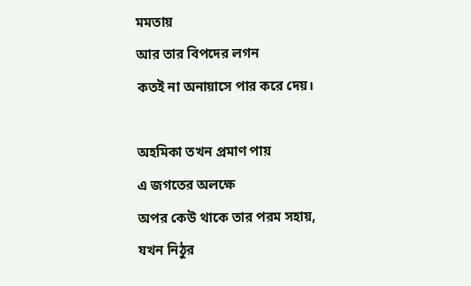মমতায়
আর তার বিপদের লগন
কতই না অনায়াসে পার করে দেয়।

অহমিকা তখন প্রমাণ পায়
এ জগতের অলক্ষে
অপর কেউ থাকে তার পরম সহায়,
যখন নিঠুর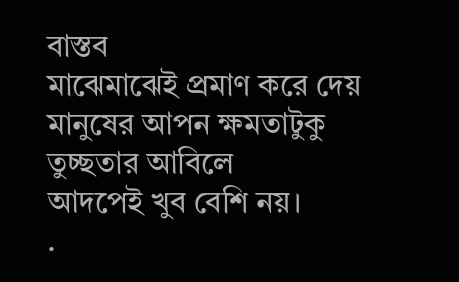বাস্তব
মাঝেমাঝেই প্রমাণ করে দেয়
মানুষের আপন ক্ষমতাটুকু
তুচ্ছতার আবিলে
আদপেই খুব বেশি নয়।
.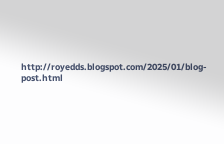http://royedds.blogspot.com/2025/01/blog-post.html